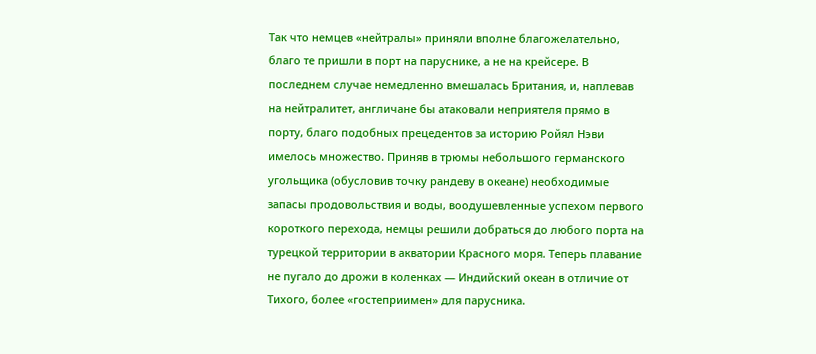Так что немцев «нейтралы» приняли вполне благожелательно, благо те пришли в порт на паруснике, а не на крейсере. В последнем случае немедленно вмешалась Британия, и, наплевав на нейтралитет, англичане бы атаковали неприятеля прямо в порту, благо подобных прецедентов за историю Ройял Нэви имелось множество. Приняв в трюмы небольшого германского угольщика (обусловив точку рандеву в океане) необходимые запасы продовольствия и воды, воодушевленные успехом первого короткого перехода, немцы решили добраться до любого порта на турецкой территории в акватории Красного моря. Теперь плавание не пугало до дрожи в коленках — Индийский океан в отличие от Тихого, более «гостеприимен» для парусника.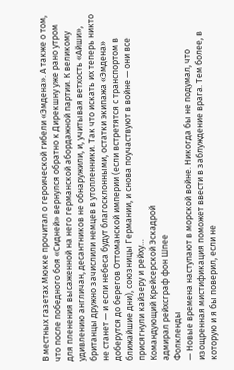В местных газетах Мюкке прочитал о героической гибели «Эмдена». А также о том, что после победного боя «Сидней» вернулся обратно к Дирекшну уже рано утром для пленения высаженной на него германской абордажной партии. К великому удивлению англичан, десантников не обнаружили, и, учитывая ветхость «Айши», британцы дружно зачислили немцев в утопленники. Так что искать их теперь никто не станет — и если небеса будут благосклонными, остатки экипажа «Эмдена» доберутся до берегов Оттоманской империи (если встретятся с транспортом в ближайшие дни), союзницы Германии, и снова поучаствуют в войне — они все присягнули кайзеру и рейху…
Командующий Крейсерской Эскадрой
адмирал рейхсграф фон Шпее
Фолкленды
— Новые времена наступают в морской войне. Никогда бы не подумал, что изощренная мистификация поможет ввести в заблуждение врага. Тем более, в которую и я бы поверил, если не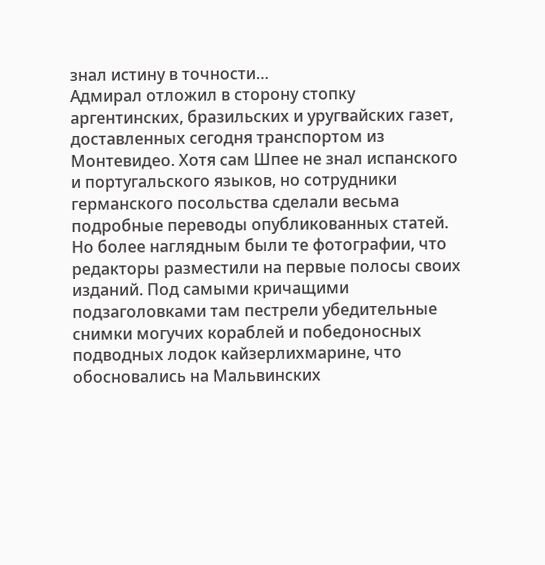знал истину в точности…
Адмирал отложил в сторону стопку аргентинских, бразильских и уругвайских газет, доставленных сегодня транспортом из Монтевидео. Хотя сам Шпее не знал испанского и португальского языков, но сотрудники германского посольства сделали весьма подробные переводы опубликованных статей. Но более наглядным были те фотографии, что редакторы разместили на первые полосы своих изданий. Под самыми кричащими подзаголовками там пестрели убедительные снимки могучих кораблей и победоносных подводных лодок кайзерлихмарине, что обосновались на Мальвинских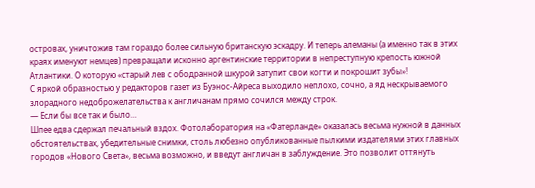островах, уничтожив там гораздо более сильную британскую эскадру. И теперь алеманы (а именно так в этих краях именуют немцев) превращали исконно аргентинские территории в непреступную крепость южной Атлантики. О которую «старый лев с ободранной шкурой затупит свои когти и покрошит зубы»!
С яркой образностью у редакторов газет из Буэнос-Айреса выходило неплохо, сочно, а яд нескрываемого злорадного недоброжелательства к англичанам прямо сочился между строк.
— Если бы все так и было…
Шпее едва сдержал печальный вздох. Фотолаборатория на «Фатерланде» оказалась весьма нужной в данных обстоятельствах, убедительные снимки, столь любезно опубликованные пылкими издателями этих главных городов «Нового Света», весьма возможно, и введут англичан в заблуждение. Это позволит оттянуть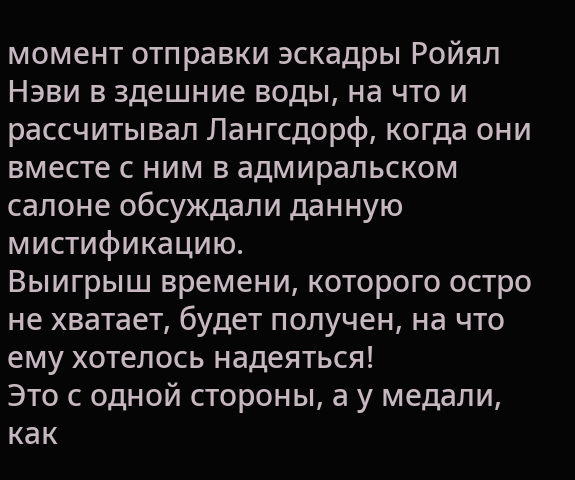момент отправки эскадры Ройял Нэви в здешние воды, на что и рассчитывал Лангсдорф, когда они вместе с ним в адмиральском салоне обсуждали данную мистификацию.
Выигрыш времени, которого остро не хватает, будет получен, на что ему хотелось надеяться!
Это с одной стороны, а у медали, как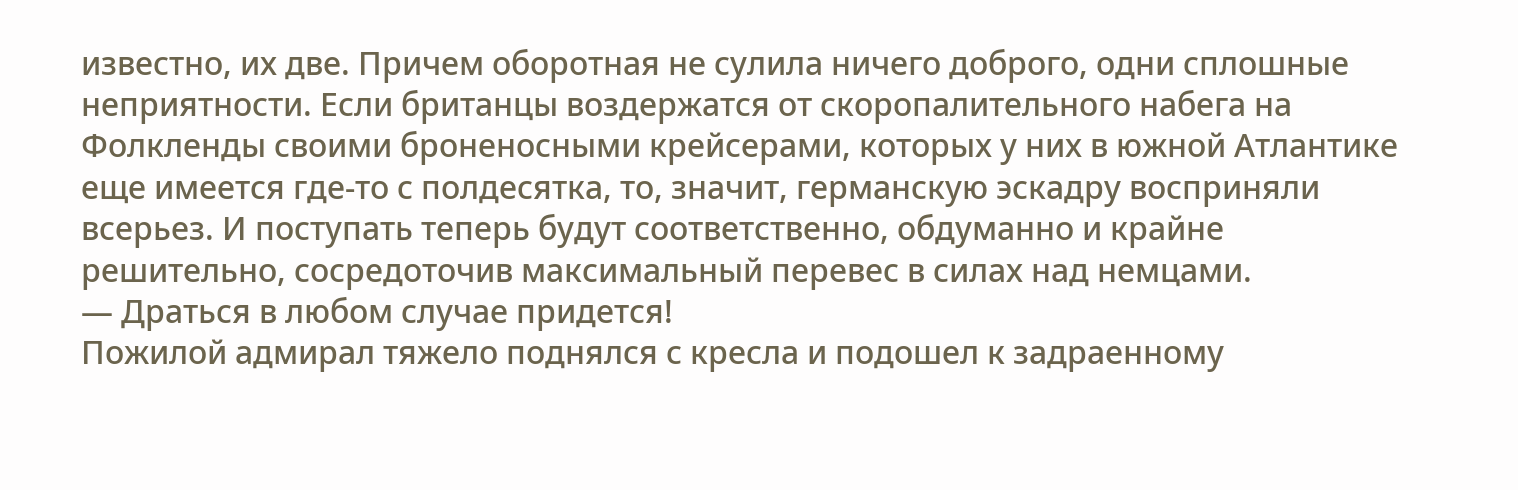известно, их две. Причем оборотная не сулила ничего доброго, одни сплошные неприятности. Если британцы воздержатся от скоропалительного набега на Фолкленды своими броненосными крейсерами, которых у них в южной Атлантике еще имеется где-то с полдесятка, то, значит, германскую эскадру восприняли всерьез. И поступать теперь будут соответственно, обдуманно и крайне решительно, сосредоточив максимальный перевес в силах над немцами.
— Драться в любом случае придется!
Пожилой адмирал тяжело поднялся с кресла и подошел к задраенному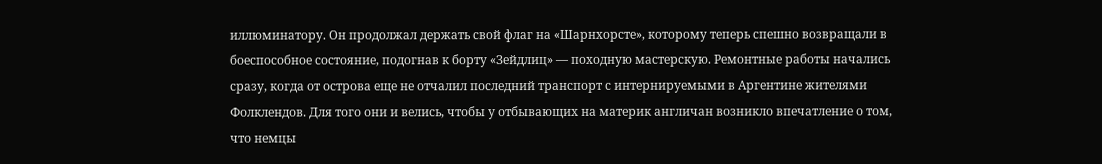иллюминатору. Он продолжал держать свой флаг на «Шарнхорсте», которому теперь спешно возвращали в боеспособное состояние, подогнав к борту «Зейдлиц» — походную мастерскую. Ремонтные работы начались сразу, когда от острова еще не отчалил последний транспорт с интернируемыми в Аргентине жителями Фолклендов. Для того они и велись, чтобы у отбывающих на материк англичан возникло впечатление о том, что немцы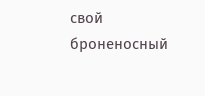свой броненосный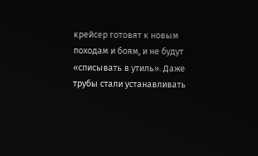крейсер готовят к новым походам и боям, и не будут «списывать в утиль». Даже трубы стали устанавливать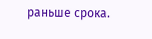раньше срока.